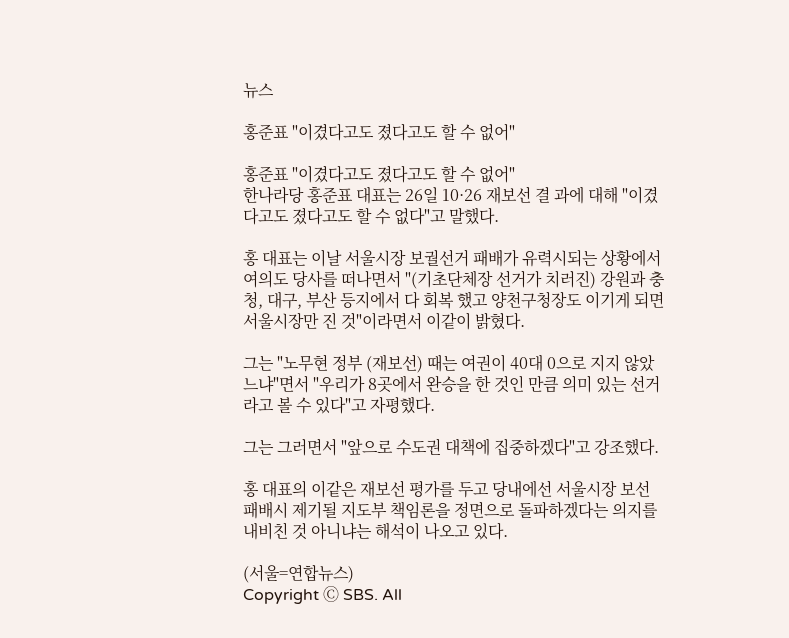뉴스

홍준표 "이겼다고도 졌다고도 할 수 없어"

홍준표 "이겼다고도 졌다고도 할 수 없어"
한나라당 홍준표 대표는 26일 10·26 재보선 결 과에 대해 "이겼다고도 졌다고도 할 수 없다"고 말했다.

홍 대표는 이날 서울시장 보궐선거 패배가 유력시되는 상황에서 여의도 당사를 떠나면서 "(기초단체장 선거가 치러진) 강원과 충청, 대구, 부산 등지에서 다 회복 했고 양천구청장도 이기게 되면 서울시장만 진 것"이라면서 이같이 밝혔다.

그는 "노무현 정부 (재보선) 때는 여권이 40대 0으로 지지 않았느냐"면서 "우리가 8곳에서 완승을 한 것인 만큼 의미 있는 선거라고 볼 수 있다"고 자평했다.

그는 그러면서 "앞으로 수도권 대책에 집중하겠다"고 강조했다.

홍 대표의 이같은 재보선 평가를 두고 당내에선 서울시장 보선 패배시 제기될 지도부 책임론을 정면으로 돌파하겠다는 의지를 내비친 것 아니냐는 해석이 나오고 있다.

(서울=연합뉴스)
Copyright Ⓒ SBS. All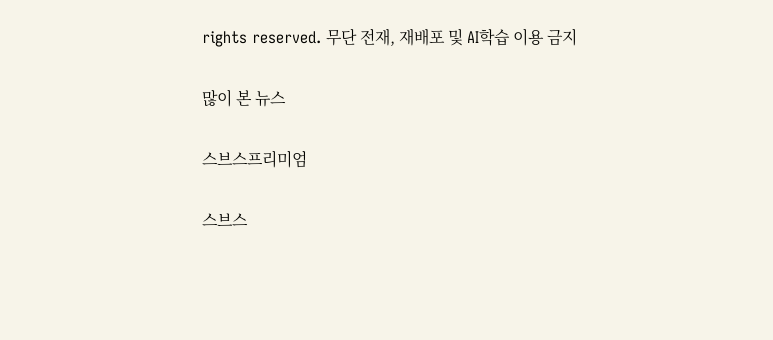rights reserved. 무단 전재, 재배포 및 AI학습 이용 금지

많이 본 뉴스

스브스프리미엄

스브스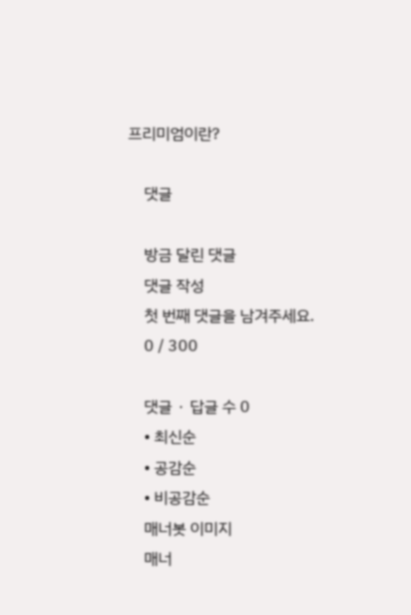프리미엄이란?

    댓글

    방금 달린 댓글
    댓글 작성
    첫 번째 댓글을 남겨주세요.
    0 / 300

    댓글 ∙ 답글 수 0
    • 최신순
    • 공감순
    • 비공감순
    매너봇 이미지
    매너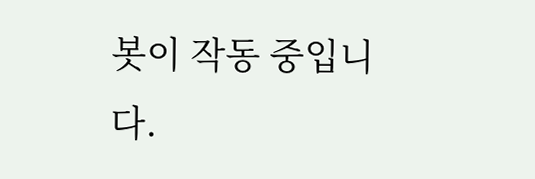봇이 작동 중입니다.